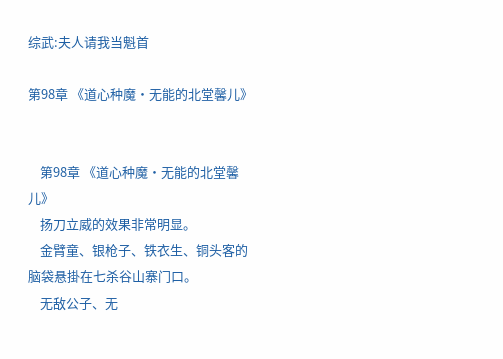综武:夫人请我当魁首

第98章 《道心种魔·无能的北堂馨儿》


    第98章 《道心种魔·无能的北堂馨儿》
    扬刀立威的效果非常明显。
    金臂童、银枪子、铁衣生、铜头客的脑袋悬掛在七杀谷山寨门口。
    无敌公子、无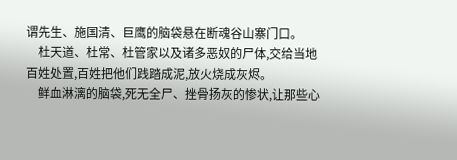谓先生、施国清、巨鹰的脑袋悬在断魂谷山寨门口。
    杜天道、杜常、杜管家以及诸多恶奴的尸体,交给当地百姓处置,百姓把他们践踏成泥,放火烧成灰烬。
    鲜血淋漓的脑袋,死无全尸、挫骨扬灰的惨状,让那些心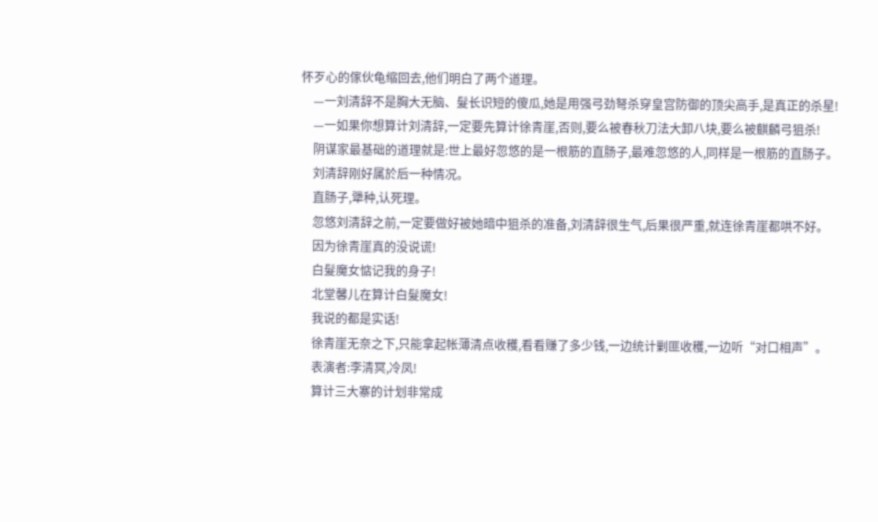怀歹心的傢伙龟缩回去,他们明白了两个道理。
    —一刘清辞不是胸大无脑、髮长识短的傻瓜,她是用强弓劲弩杀穿皇宫防御的顶尖高手,是真正的杀星!
    —一如果你想算计刘清辞,一定要先算计徐青崖,否则,要么被春秋刀法大卸八块,要么被麒麟弓狙杀!
    阴谋家最基础的道理就是:世上最好忽悠的是一根筋的直肠子,最难忽悠的人,同样是一根筋的直肠子。
    刘清辞刚好属於后一种情况。
    直肠子,犟种,认死理。
    忽悠刘清辞之前,一定要做好被她暗中狙杀的准备,刘清辞很生气,后果很严重,就连徐青崖都哄不好。
    因为徐青崖真的没说谎!
    白髮魔女惦记我的身子!
    北堂馨儿在算计白髮魔女!
    我说的都是实话!
    徐青崖无奈之下,只能拿起帐薄清点收穫,看看赚了多少钱,一边统计剿匪收穫,一边听“对口相声”。
    表演者:李清冥,冷凤!
    算计三大寨的计划非常成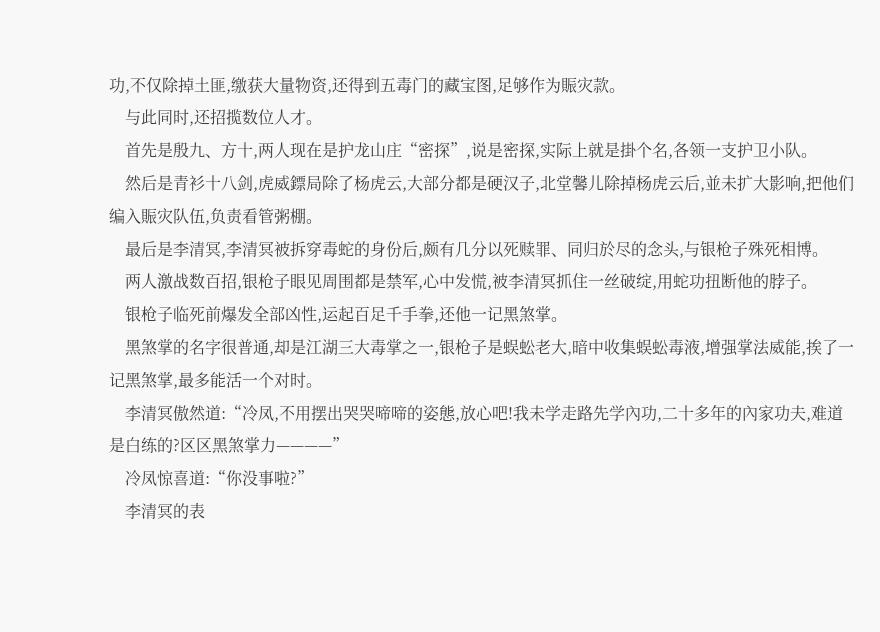功,不仅除掉土匪,缴获大量物资,还得到五毒门的藏宝图,足够作为賑灾款。
    与此同时,还招揽数位人才。
    首先是殷九、方十,两人现在是护龙山庄“密探”,说是密探,实际上就是掛个名,各领一支护卫小队。
    然后是青衫十八剑,虎威鏢局除了杨虎云,大部分都是硬汉子,北堂馨儿除掉杨虎云后,並未扩大影响,把他们编入賑灾队伍,负责看管粥棚。
    最后是李清冥,李清冥被拆穿毒蛇的身份后,颇有几分以死赎罪、同归於尽的念头,与银枪子殊死相博。
    两人激战数百招,银枪子眼见周围都是禁军,心中发慌,被李清冥抓住一丝破绽,用蛇功扭断他的脖子。
    银枪子临死前爆发全部凶性,运起百足千手拳,还他一记黑煞掌。
    黑煞掌的名字很普通,却是江湖三大毒掌之一,银枪子是蜈蚣老大,暗中收集蜈蚣毒液,增强掌法威能,挨了一记黑煞掌,最多能活一个对时。
    李清冥傲然道:“冷凤,不用摆出哭哭啼啼的姿態,放心吧!我未学走路先学內功,二十多年的內家功夫,难道是白练的?区区黑煞掌力————”
    冷凤惊喜道:“你没事啦?”
    李清冥的表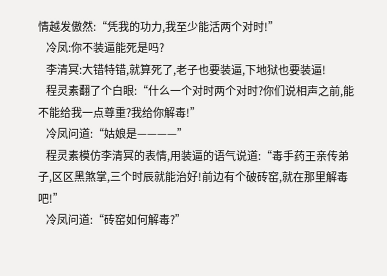情越发傲然:“凭我的功力,我至少能活两个对时!”
    冷凤:你不装逼能死是吗?
    李清冥:大错特错,就算死了,老子也要装逼,下地狱也要装逼!
    程灵素翻了个白眼:“什么一个对时两个对时?你们说相声之前,能不能给我一点尊重?我给你解毒!”
    冷凤问道:“姑娘是————”
    程灵素模仿李清冥的表情,用装逼的语气说道:“毒手药王亲传弟子,区区黑煞掌,三个时辰就能治好!前边有个破砖窑,就在那里解毒吧!”
    冷凤问道:“砖窑如何解毒?”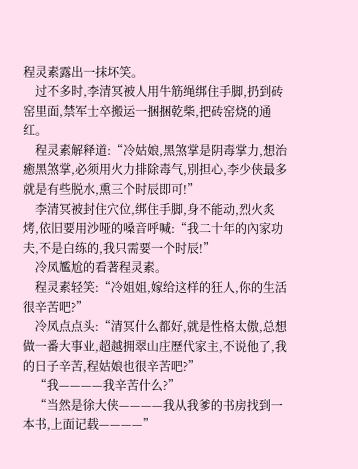程灵素露出一抹坏笑。
    过不多时,李清冥被人用牛筋绳绑住手脚,扔到砖窑里面,禁军士卒搬运一捆捆乾柴,把砖窑烧的通红。
    程灵素解释道:“冷姑娘,黑煞掌是阴毒掌力,想治癒黑煞掌,必须用火力排除毒气,別担心,李少侠最多就是有些脱水,熏三个时辰即可!”
    李清冥被封住穴位,绑住手脚,身不能动,烈火炙烤,依旧要用沙哑的嗓音呼喊:“我二十年的內家功夫,不是白练的,我只需要一个时辰!”
    冷凤尷尬的看著程灵素。
    程灵素轻笑:“冷姐姐,嫁给这样的狂人,你的生活很辛苦吧?”
    冷凤点点头:“清冥什么都好,就是性格太傲,总想做一番大事业,超越拥翠山庄歷代家主,不说他了,我的日子辛苦,程姑娘也很辛苦吧?”
    “我————我辛苦什么?”
    “当然是徐大侠————我从我爹的书房找到一本书,上面记载————”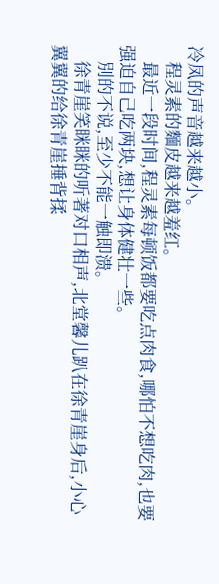冷凤的声音越来越小。
    程灵素的麵皮越来越羞红。
    最近一段时间,程灵素每顿饭都要吃点肉食,哪怕不想吃肉,也要强迫自己吃两块,想让身体健壮一些。
    別的不说,至少不能一触即溃。
    徐青崖笑眯眯的听著对口相声,北堂馨儿趴在徐青崖身后,小心翼翼的给徐青崖捶背揉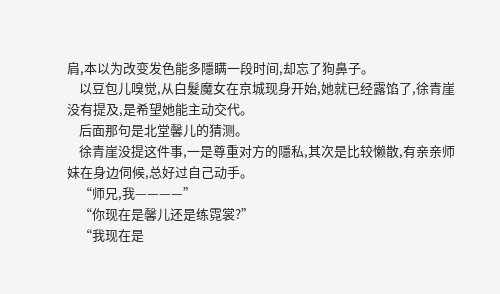肩,本以为改变发色能多隱瞒一段时间,却忘了狗鼻子。
    以豆包儿嗅觉,从白髮魔女在京城现身开始,她就已经露馅了,徐青崖没有提及,是希望她能主动交代。
    后面那句是北堂馨儿的猜测。
    徐青崖没提这件事,一是尊重对方的隱私,其次是比较懒散,有亲亲师妹在身边伺候,总好过自己动手。
    “师兄,我————”
    “你现在是馨儿还是练霓裳?”
    “我现在是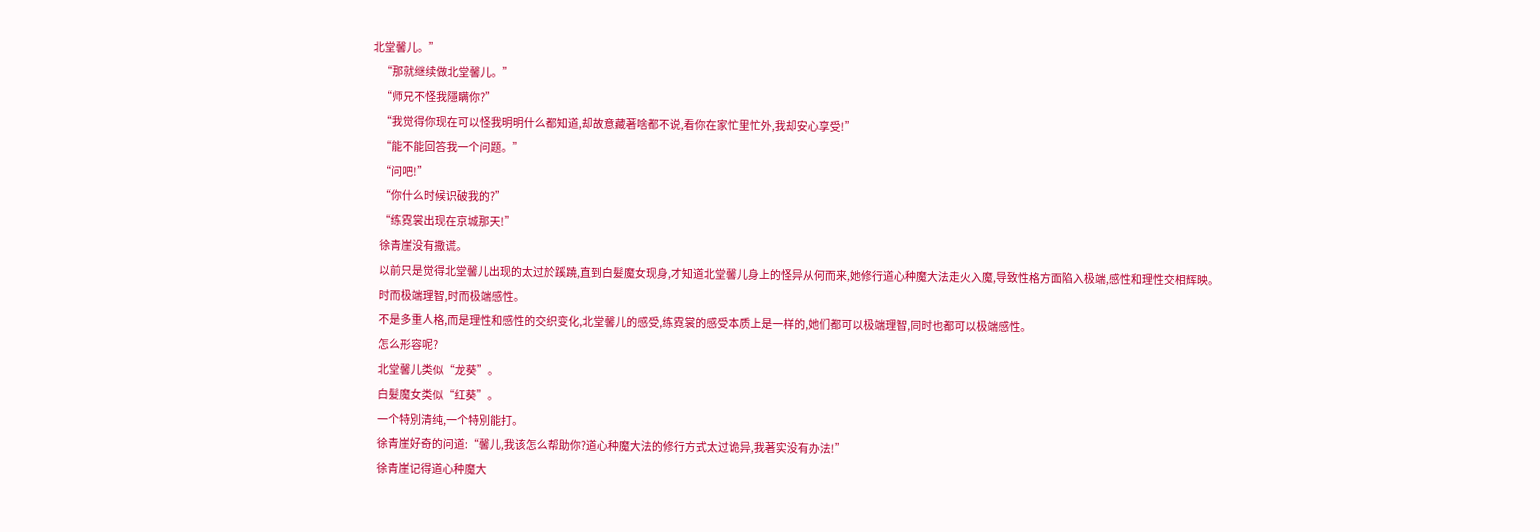北堂馨儿。”
    “那就继续做北堂馨儿。”
    “师兄不怪我隱瞒你?”
    “我觉得你现在可以怪我明明什么都知道,却故意藏著啥都不说,看你在家忙里忙外,我却安心享受!”
    “能不能回答我一个问题。”
    “问吧!”
    “你什么时候识破我的?”
    “练霓裳出现在京城那天!”
    徐青崖没有撒谎。
    以前只是觉得北堂馨儿出现的太过於蹊蹺,直到白髮魔女现身,才知道北堂馨儿身上的怪异从何而来,她修行道心种魔大法走火入魔,导致性格方面陷入极端,感性和理性交相辉映。
    时而极端理智,时而极端感性。
    不是多重人格,而是理性和感性的交织变化,北堂馨儿的感受,练霓裳的感受本质上是一样的,她们都可以极端理智,同时也都可以极端感性。
    怎么形容呢?
    北堂馨儿类似“龙葵”。
    白髮魔女类似“红葵”。
    一个特別清纯,一个特別能打。
    徐青崖好奇的问道:“馨儿,我该怎么帮助你?道心种魔大法的修行方式太过诡异,我著实没有办法!”
    徐青崖记得道心种魔大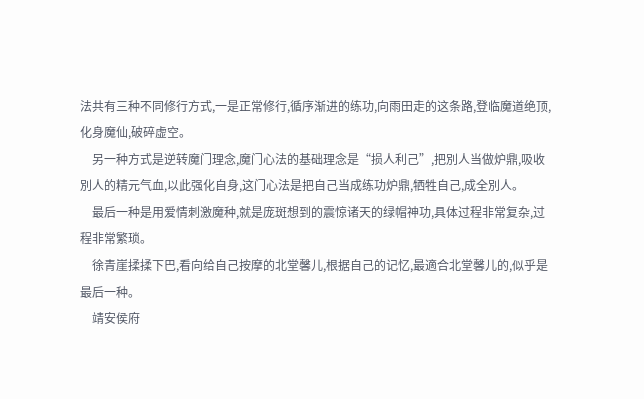法共有三种不同修行方式,一是正常修行,循序渐进的练功,向雨田走的这条路,登临魔道绝顶,化身魔仙,破碎虚空。
    另一种方式是逆转魔门理念,魔门心法的基础理念是“损人利己”,把別人当做炉鼎,吸收別人的精元气血,以此强化自身,这门心法是把自己当成练功炉鼎,牺牲自己,成全別人。
    最后一种是用爱情刺激魔种,就是庞斑想到的震惊诸天的绿帽神功,具体过程非常复杂,过程非常繁琐。
    徐青崖揉揉下巴,看向给自己按摩的北堂馨儿,根据自己的记忆,最適合北堂馨儿的,似乎是最后一种。
    靖安侯府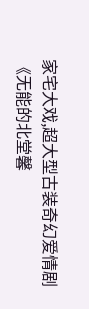家宅大戏,超大型古装奇幻爱情剧《无能的北堂馨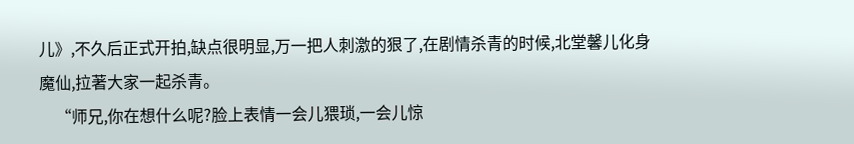儿》,不久后正式开拍,缺点很明显,万一把人刺激的狠了,在剧情杀青的时候,北堂馨儿化身魔仙,拉著大家一起杀青。
    “师兄,你在想什么呢?脸上表情一会儿猥琐,一会儿惊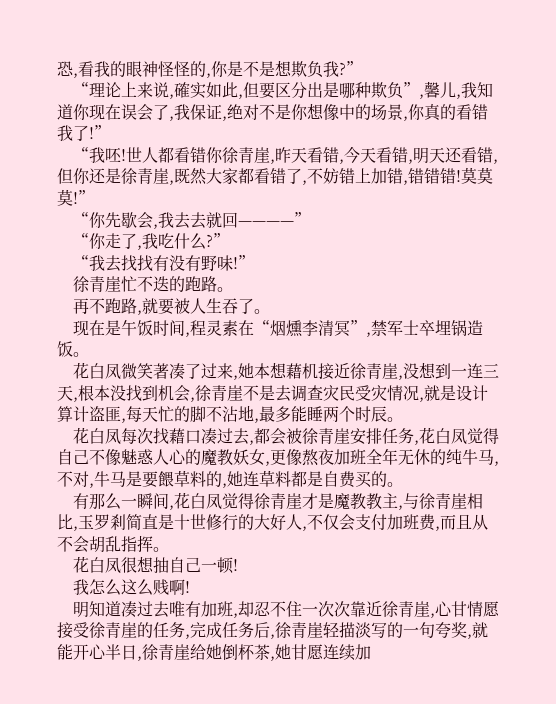恐,看我的眼神怪怪的,你是不是想欺负我?”
    “理论上来说,確实如此,但要区分出是哪种欺负”,馨儿,我知道你现在误会了,我保证,绝对不是你想像中的场景,你真的看错我了!”
    “我呸!世人都看错你徐青崖,昨天看错,今天看错,明天还看错,但你还是徐青崖,既然大家都看错了,不妨错上加错,错错错!莫莫莫!”
    “你先歇会,我去去就回————”
    “你走了,我吃什么?”
    “我去找找有没有野味!”
    徐青崖忙不迭的跑路。
    再不跑路,就要被人生吞了。
    现在是午饭时间,程灵素在“烟燻李清冥”,禁军士卒埋锅造饭。
    花白凤微笑著凑了过来,她本想藉机接近徐青崖,没想到一连三天,根本没找到机会,徐青崖不是去调查灾民受灾情况,就是设计算计盗匪,每天忙的脚不沾地,最多能睡两个时辰。
    花白凤每次找藉口凑过去,都会被徐青崖安排任务,花白凤觉得自己不像魅惑人心的魔教妖女,更像熬夜加班全年无休的纯牛马,不对,牛马是要餵草料的,她连草料都是自费买的。
    有那么一瞬间,花白凤觉得徐青崖才是魔教教主,与徐青崖相比,玉罗剎简直是十世修行的大好人,不仅会支付加班费,而且从不会胡乱指挥。
    花白凤很想抽自己一顿!
    我怎么这么贱啊!
    明知道凑过去唯有加班,却忍不住一次次靠近徐青崖,心甘情愿接受徐青崖的任务,完成任务后,徐青崖轻描淡写的一句夸奖,就能开心半日,徐青崖给她倒杯茶,她甘愿连续加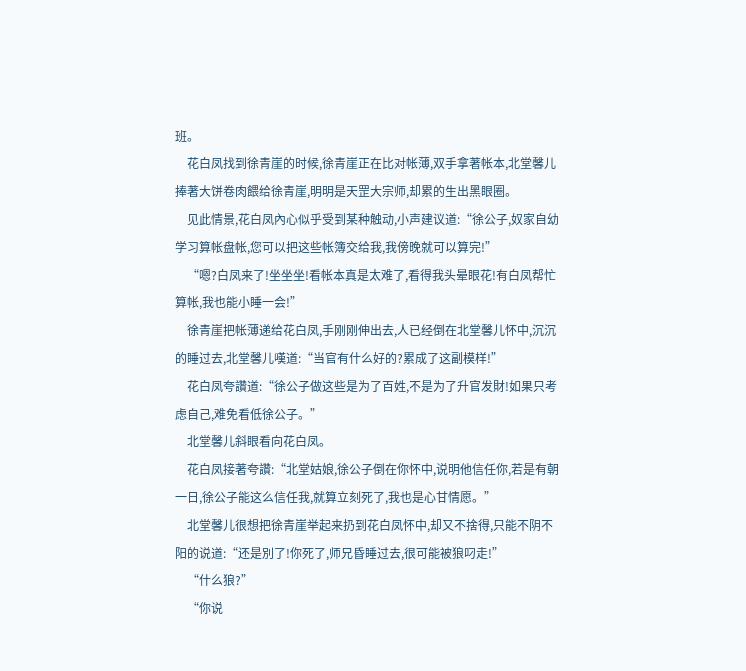班。
    花白凤找到徐青崖的时候,徐青崖正在比对帐薄,双手拿著帐本,北堂馨儿捧著大饼卷肉餵给徐青崖,明明是天罡大宗师,却累的生出黑眼圈。
    见此情景,花白凤內心似乎受到某种触动,小声建议道:“徐公子,奴家自幼学习算帐盘帐,您可以把这些帐簿交给我,我傍晚就可以算完!”
    “嗯?白凤来了!坐坐坐!看帐本真是太难了,看得我头晕眼花!有白凤帮忙算帐,我也能小睡一会!”
    徐青崖把帐薄递给花白凤,手刚刚伸出去,人已经倒在北堂馨儿怀中,沉沉的睡过去,北堂馨儿嘆道:“当官有什么好的?累成了这副模样!”
    花白凤夸讚道:“徐公子做这些是为了百姓,不是为了升官发財!如果只考虑自己,难免看低徐公子。”
    北堂馨儿斜眼看向花白凤。
    花白凤接著夸讚:“北堂姑娘,徐公子倒在你怀中,说明他信任你,若是有朝一日,徐公子能这么信任我,就算立刻死了,我也是心甘情愿。”
    北堂馨儿很想把徐青崖举起来扔到花白凤怀中,却又不捨得,只能不阴不阳的说道:“还是別了!你死了,师兄昏睡过去,很可能被狼叼走!”
    “什么狼?”
    “你说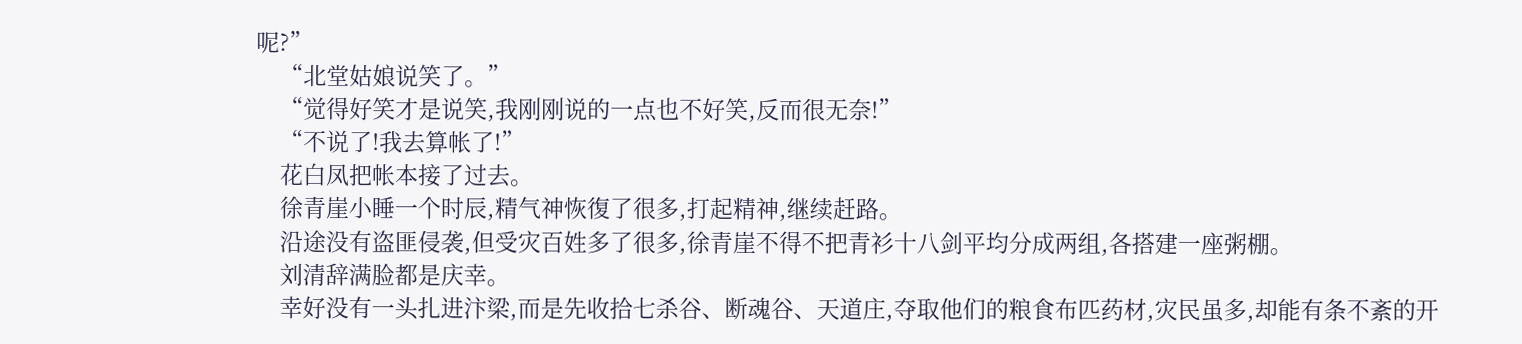呢?”
    “北堂姑娘说笑了。”
    “觉得好笑才是说笑,我刚刚说的一点也不好笑,反而很无奈!”
    “不说了!我去算帐了!”
    花白凤把帐本接了过去。
    徐青崖小睡一个时辰,精气神恢復了很多,打起精神,继续赶路。
    沿途没有盗匪侵袭,但受灾百姓多了很多,徐青崖不得不把青衫十八剑平均分成两组,各搭建一座粥棚。
    刘清辞满脸都是庆幸。
    幸好没有一头扎进汴梁,而是先收拾七杀谷、断魂谷、天道庄,夺取他们的粮食布匹药材,灾民虽多,却能有条不紊的开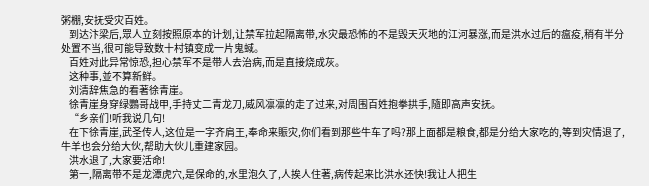粥棚,安抚受灾百姓。
    到达汴梁后,眾人立刻按照原本的计划,让禁军拉起隔离带,水灾最恐怖的不是毁天灭地的江河暴涨,而是洪水过后的瘟疫,稍有半分处置不当,很可能导致数十村镇变成一片鬼蜮。
    百姓对此异常惊恐,担心禁军不是带人去治病,而是直接烧成灰。
    这种事,並不算新鲜。
    刘清辞焦急的看著徐青崖。
    徐青崖身穿绿鸚哥战甲,手持丈二青龙刀,威风凛凛的走了过来,对周围百姓抱拳拱手,隨即高声安抚。
    “乡亲们!听我说几句!
    在下徐青崖,武圣传人,这位是一字齐肩王,奉命来賑灾,你们看到那些牛车了吗?那上面都是粮食,都是分给大家吃的,等到灾情退了,牛羊也会分给大伙,帮助大伙儿重建家园。
    洪水退了,大家要活命!
    第一,隔离带不是龙潭虎穴,是保命的,水里泡久了,人挨人住著,病传起来比洪水还快!我让人把生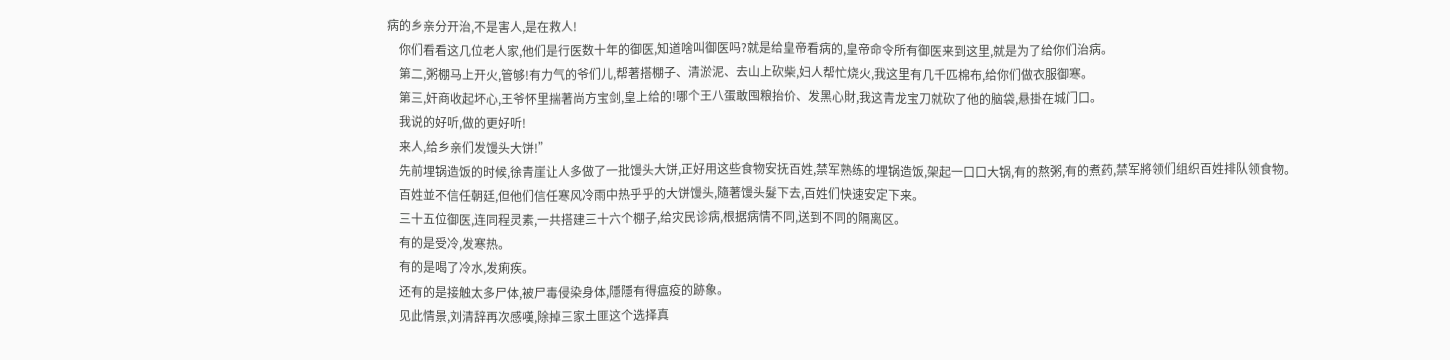病的乡亲分开治,不是害人,是在救人!
    你们看看这几位老人家,他们是行医数十年的御医,知道啥叫御医吗?就是给皇帝看病的,皇帝命令所有御医来到这里,就是为了给你们治病。
    第二,粥棚马上开火,管够!有力气的爷们儿,帮著搭棚子、清淤泥、去山上砍柴,妇人帮忙烧火,我这里有几千匹棉布,给你们做衣服御寒。
    第三,奸商收起坏心,王爷怀里揣著尚方宝剑,皇上给的!哪个王八蛋敢囤粮抬价、发黑心財,我这青龙宝刀就砍了他的脑袋,悬掛在城门口。
    我说的好听,做的更好听!
    来人,给乡亲们发馒头大饼!”
    先前埋锅造饭的时候,徐青崖让人多做了一批馒头大饼,正好用这些食物安抚百姓,禁军熟练的埋锅造饭,架起一口口大锅,有的熬粥,有的煮药,禁军將领们组织百姓排队领食物。
    百姓並不信任朝廷,但他们信任寒风冷雨中热乎乎的大饼馒头,隨著馒头髮下去,百姓们快速安定下来。
    三十五位御医,连同程灵素,一共搭建三十六个棚子,给灾民诊病,根据病情不同,送到不同的隔离区。
    有的是受冷,发寒热。
    有的是喝了冷水,发痢疾。
    还有的是接触太多尸体,被尸毒侵染身体,隱隱有得瘟疫的跡象。
    见此情景,刘清辞再次感嘆,除掉三家土匪这个选择真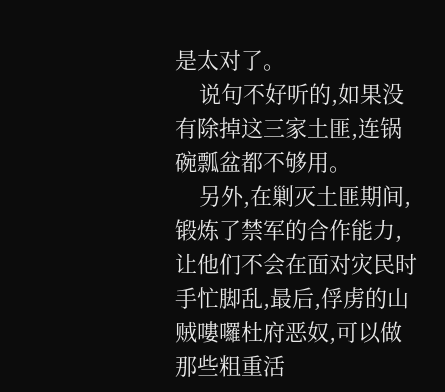是太对了。
    说句不好听的,如果没有除掉这三家土匪,连锅碗瓢盆都不够用。
    另外,在剿灭土匪期间,锻炼了禁军的合作能力,让他们不会在面对灾民时手忙脚乱,最后,俘虏的山贼嘍囉杜府恶奴,可以做那些粗重活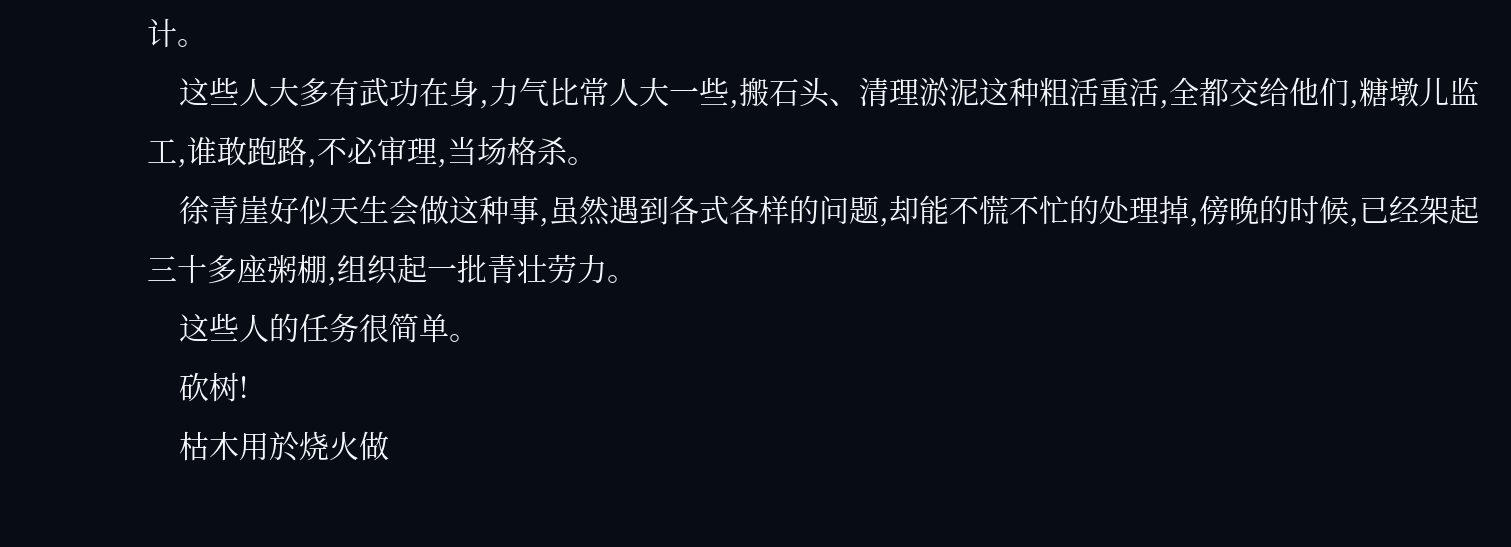计。
    这些人大多有武功在身,力气比常人大一些,搬石头、清理淤泥这种粗活重活,全都交给他们,糖墩儿监工,谁敢跑路,不必审理,当场格杀。
    徐青崖好似天生会做这种事,虽然遇到各式各样的问题,却能不慌不忙的处理掉,傍晚的时候,已经架起三十多座粥棚,组织起一批青壮劳力。
    这些人的任务很简单。
    砍树!
    枯木用於烧火做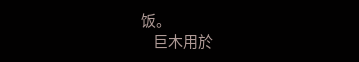饭。
    巨木用於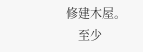修建木屋。
    至少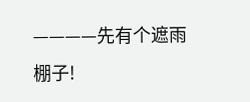————先有个遮雨棚子!